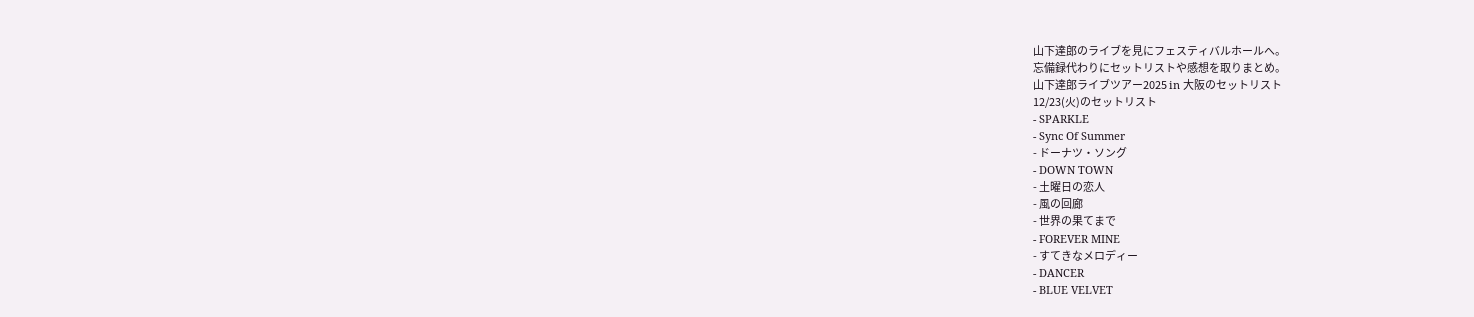山下達郎のライブを見にフェスティバルホールへ。
忘備録代わりにセットリストや感想を取りまとめ。
山下達郎ライブツアー2025 in 大阪のセットリスト
12/23(火)のセットリスト
- SPARKLE
- Sync Of Summer
- ドーナツ・ソング
- DOWN TOWN
- 土曜日の恋人
- 風の回廊
- 世界の果てまで
- FOREVER MINE
- すてきなメロディー
- DANCER
- BLUE VELVET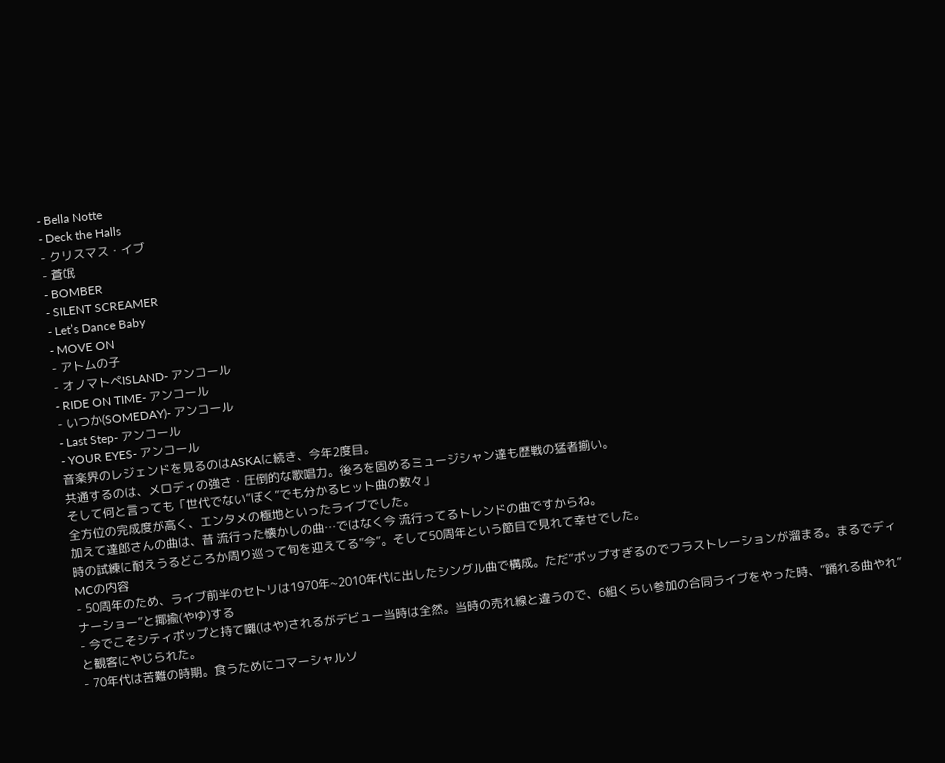- Bella Notte
- Deck the Halls
- クリスマス・イブ
- 蒼氓
- BOMBER
- SILENT SCREAMER
- Let’s Dance Baby
- MOVE ON
- アトムの子
- オノマトペISLAND- アンコール
- RIDE ON TIME- アンコール
- いつか(SOMEDAY)- アンコール
- Last Step- アンコール
- YOUR EYES- アンコール
音楽界のレジェンドを見るのはASKAに続き、今年2度目。
共通するのは、メロディの強さ・圧倒的な歌唱力。後ろを固めるミュージシャン達も歴戦の猛者揃い。
そして何と言っても「世代でない”ぼく”でも分かるヒット曲の数々」
全方位の完成度が高く、エンタメの極地といったライブでした。
加えて達郎さんの曲は、昔 流行った懐かしの曲…ではなく今 流行ってるトレンドの曲ですからね。
時の試練に耐えうるどころか周り巡って旬を迎えてる”今”。そして50周年という節目で見れて幸せでした。
MCの内容
- 50周年のため、ライブ前半のセトリは1970年~2010年代に出したシングル曲で構成。ただ”ポップすぎるのでフラストレーションが溜まる。まるでディナーショー”と揶揄(やゆ)する
- 今でこそシティポップと持て囃(はや)されるがデビュー当時は全然。当時の売れ線と違うので、6組くらい参加の合同ライブをやった時、”踊れる曲やれ”と観客にやじられた。
- 70年代は苦難の時期。食うためにコマーシャルソ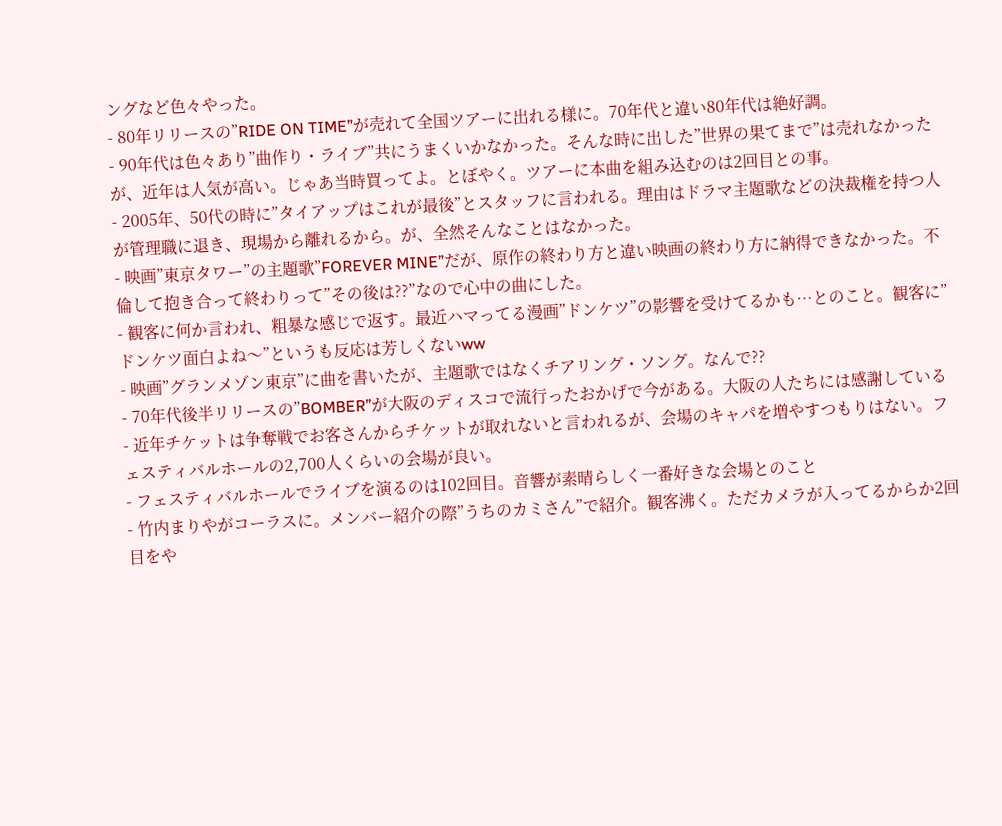ングなど色々やった。
- 80年リリースの”RIDE ON TIME”が売れて全国ツアーに出れる様に。70年代と違い80年代は絶好調。
- 90年代は色々あり”曲作り・ライブ”共にうまくいかなかった。そんな時に出した”世界の果てまで”は売れなかったが、近年は人気が高い。じゃあ当時買ってよ。とぼやく。ツアーに本曲を組み込むのは2回目との事。
- 2005年、50代の時に”タイアップはこれが最後”とスタッフに言われる。理由はドラマ主題歌などの決裁権を持つ人が管理職に退き、現場から離れるから。が、全然そんなことはなかった。
- 映画”東京タワー”の主題歌”FOREVER MINE”だが、原作の終わり方と違い映画の終わり方に納得できなかった。不倫して抱き合って終わりって”その後は??”なので心中の曲にした。
- 観客に何か言われ、粗暴な感じで返す。最近ハマってる漫画”ドンケツ”の影響を受けてるかも…とのこと。観客に”ドンケツ面白よね〜”というも反応は芳しくないww
- 映画”グランメゾン東京”に曲を書いたが、主題歌ではなくチアリング・ソング。なんで??
- 70年代後半リリースの”BOMBER”が大阪のディスコで流行ったおかげで今がある。大阪の人たちには感謝している
- 近年チケットは争奪戦でお客さんからチケットが取れないと言われるが、会場のキャパを増やすつもりはない。フェスティバルホールの2,700人くらいの会場が良い。
- フェスティバルホールでライブを演るのは102回目。音響が素晴らしく一番好きな会場とのこと
- 竹内まりやがコーラスに。メンバー紹介の際”うちのカミさん”で紹介。観客沸く。ただカメラが入ってるからか2回目をや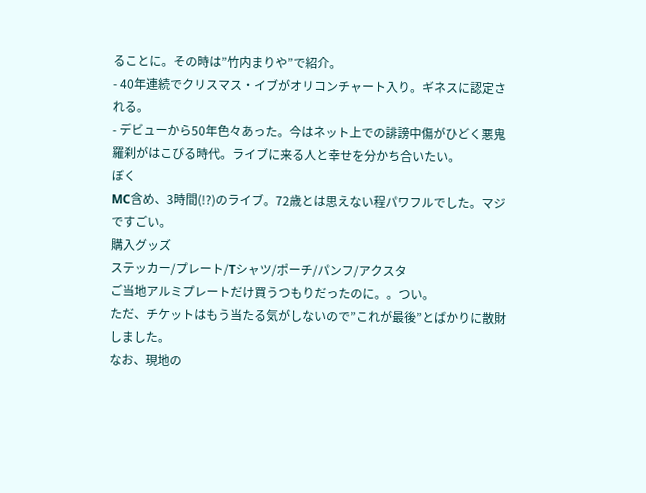ることに。その時は”竹内まりや”で紹介。
- 40年連続でクリスマス・イブがオリコンチャート入り。ギネスに認定される。
- デビューから50年色々あった。今はネット上での誹謗中傷がひどく悪鬼羅刹がはこびる時代。ライブに来る人と幸せを分かち合いたい。
ぼく
MC含め、3時間(!?)のライブ。72歳とは思えない程パワフルでした。マジですごい。
購入グッズ
ステッカー/プレート/Tシャツ/ポーチ/パンフ/アクスタ
ご当地アルミプレートだけ買うつもりだったのに。。つい。
ただ、チケットはもう当たる気がしないので”これが最後”とばかりに散財しました。
なお、現地の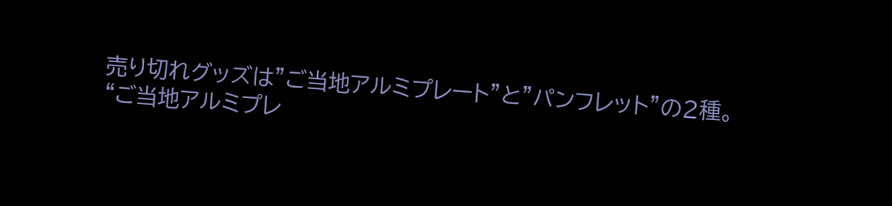売り切れグッズは”ご当地アルミプレート”と”パンフレット”の2種。
“ご当地アルミプレ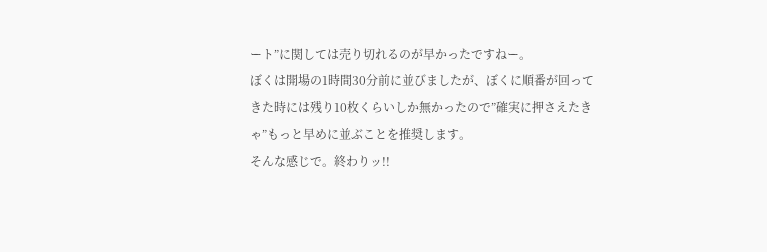ート”に関しては売り切れるのが早かったですねー。
ぼくは開場の1時間30分前に並びましたが、ぼくに順番が回ってきた時には残り10枚くらいしか無かったので”確実に押さえたきゃ”もっと早めに並ぶことを推奨します。
そんな感じで。終わりッ!!